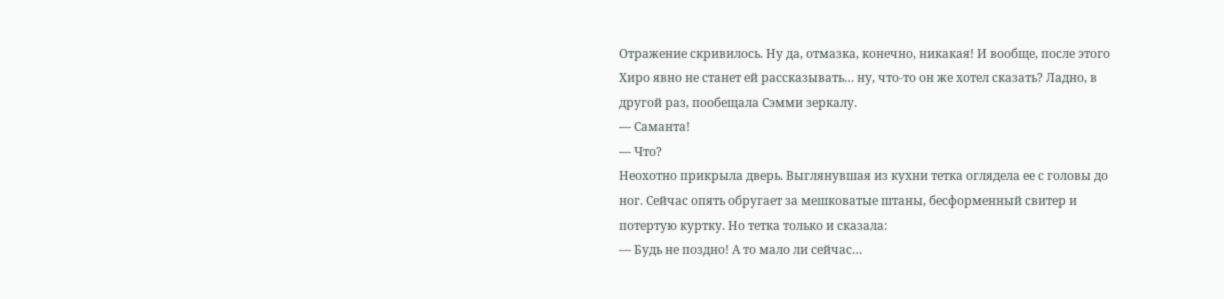Отражение скривилось. Ну да, отмазка, конечно, никакая! И вообще, после этого Хиро явно не станет ей рассказывать… ну, что-то он же хотел сказать? Ладно, в другой раз, пообещала Сэмми зеркалу.
— Саманта!
— Что?
Неохотно прикрыла дверь. Выглянувшая из кухни тетка оглядела ее с головы до ног. Сейчас опять обругает за мешковатые штаны, бесформенный свитер и потертую куртку. Но тетка только и сказала:
— Будь не поздно! А то мало ли сейчас…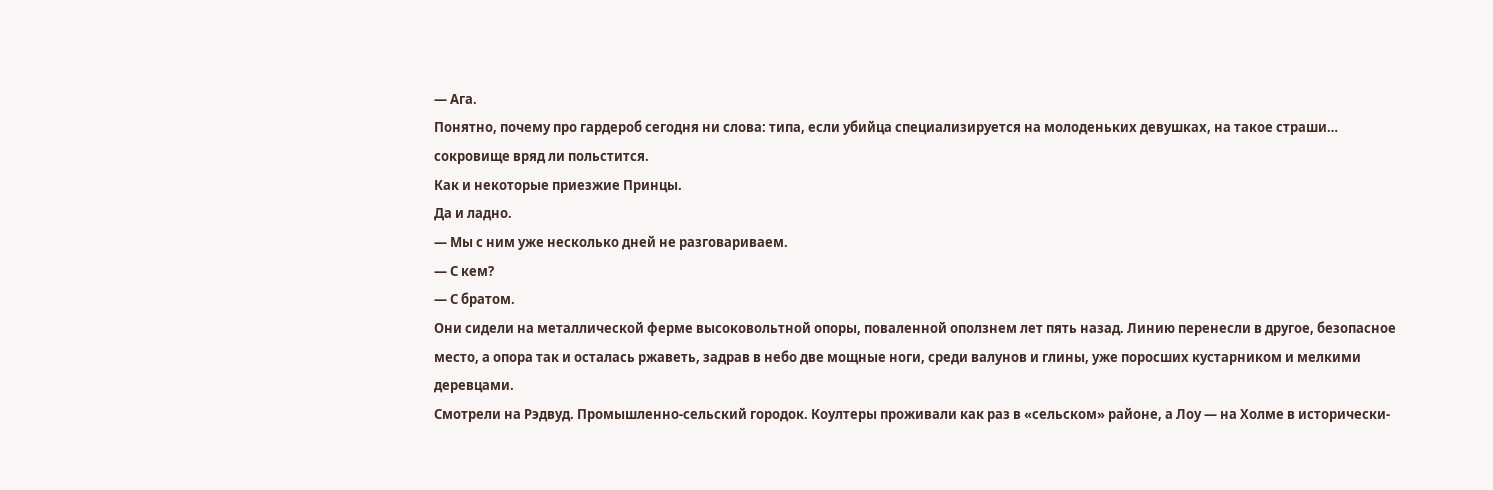— Ага.
Понятно, почему про гардероб сегодня ни слова: типа, если убийца специализируется на молоденьких девушках, на такое страши… сокровище вряд ли польстится.
Как и некоторые приезжие Принцы.
Да и ладно.
— Мы с ним уже несколько дней не разговариваем.
— С кем?
— С братом.
Они сидели на металлической ферме высоковольтной опоры, поваленной оползнем лет пять назад. Линию перенесли в другое, безопасное место, а опора так и осталась ржаветь, задрав в небо две мощные ноги, среди валунов и глины, уже поросших кустарником и мелкими деревцами.
Смотрели на Рэдвуд. Промышленно-сельский городок. Коултеры проживали как раз в «сельском» районе, а Лоу — на Холме в исторически-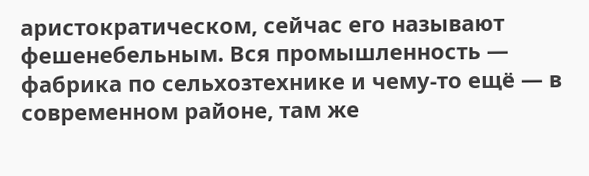аристократическом, сейчас его называют фешенебельным. Вся промышленность — фабрика по сельхозтехнике и чему-то ещё — в современном районе, там же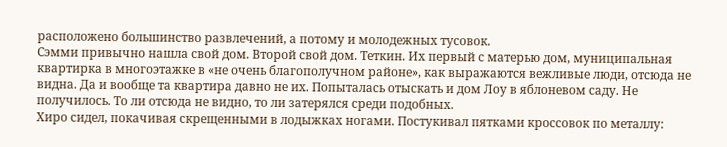расположено большинство развлечений, а потому и молодежных тусовок.
Сэмми привычно нашла свой дом. Второй свой дом. Теткин. Их первый с матерью дом, муниципальная квартирка в многоэтажке в «не очень благополучном районе», как выражаются вежливые люди, отсюда не видна. Да и вообще та квартира давно не их. Попыталась отыскать и дом Лоу в яблоневом саду. Не получилось. То ли отсюда не видно, то ли затерялся среди подобных.
Хиро сидел, покачивая скрещенными в лодыжках ногами. Постукивал пятками кроссовок по металлу: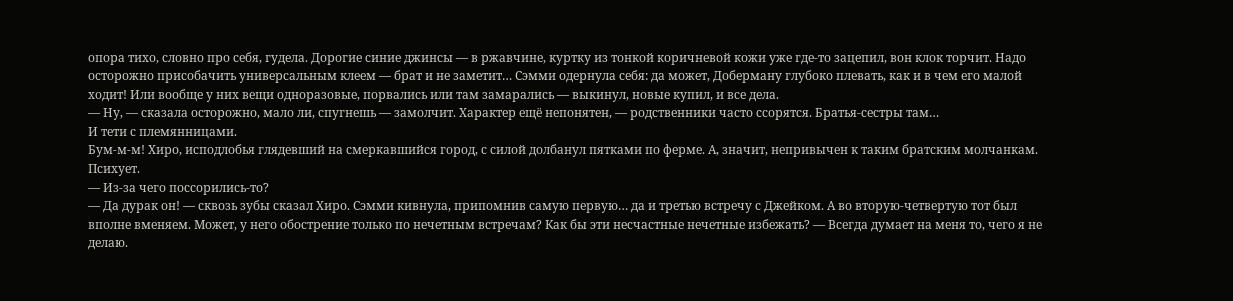опора тихо, словно про себя, гудела. Дорогие синие джинсы — в ржавчине, куртку из тонкой коричневой кожи уже где-то зацепил, вон клок торчит. Надо осторожно присобачить универсальным клеем — брат и не заметит… Сэмми одернула себя: да может, Доберману глубоко плевать, как и в чем его малой ходит! Или вообще у них вещи одноразовые, порвались или там замарались — выкинул, новые купил, и все дела.
— Ну, — сказала осторожно, мало ли, спугнешь — замолчит. Характер ещё непонятен, — родственники часто ссорятся. Братья-сестры там…
И тети с племянницами.
Бум-м-м! Хиро, исподлобья глядевший на смеркавшийся город, с силой долбанул пятками по ферме. А, значит, непривычен к таким братским молчанкам. Психует.
— Из-за чего поссорились-то?
— Да дурак он! — сквозь зубы сказал Хиро. Сэмми кивнула, припомнив самую первую… да и третью встречу с Джейком. А во вторую-четвертую тот был вполне вменяем. Может, у него обострение только по нечетным встречам? Как бы эти несчастные нечетные избежать? — Всегда думает на меня то, чего я не делаю.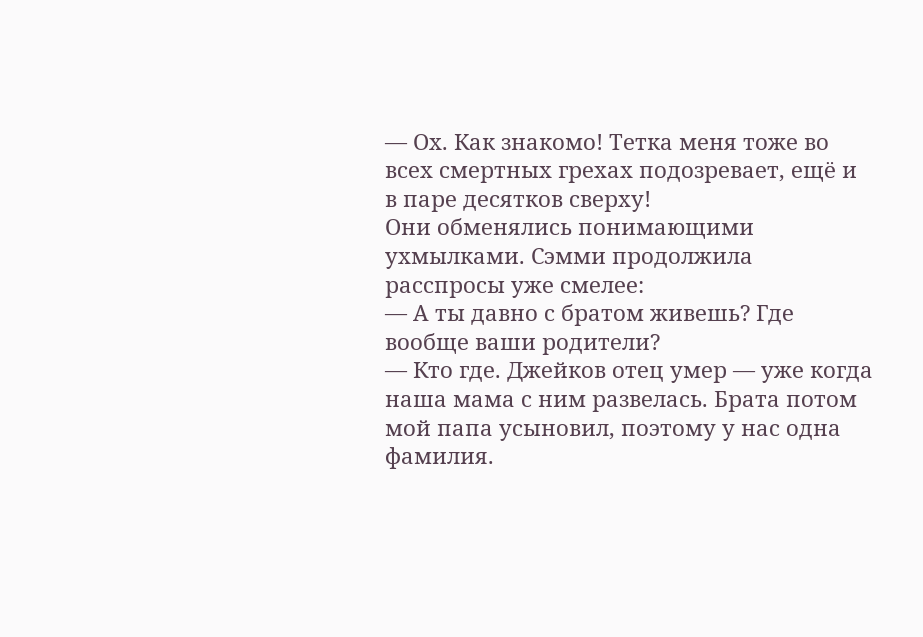— Ох. Как знакомо! Тетка меня тоже во всех смертных грехах подозревает, ещё и в паре десятков сверху!
Они обменялись понимающими ухмылками. Сэмми продолжила расспросы уже смелее:
— А ты давно с братом живешь? Где вообще ваши родители?
— Кто где. Джейков отец умер — уже когда наша мама с ним развелась. Брата потом мой папа усыновил, поэтому у нас одна фамилия.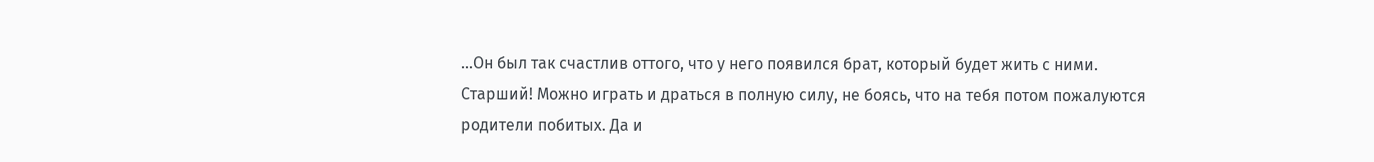…Он был так счастлив оттого, что у него появился брат, который будет жить с ними. Старший! Можно играть и драться в полную силу, не боясь, что на тебя потом пожалуются родители побитых. Да и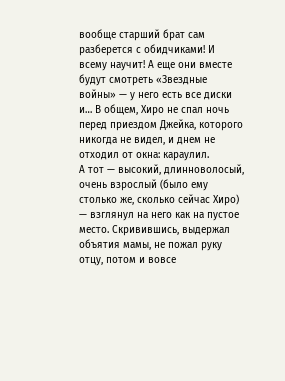вообще старший брат сам разберется с обидчиками! И всему научит! А еще они вместе будут смотреть «Звездные войны» — у него есть все диски и… В общем, Хиро не спал ночь перед приездом Джейка, которого никогда не видел, и днем не отходил от окна: караулил.
А тот — высокий, длинноволосый, очень взрослый (было ему столько же, сколько сейчас Хиро) — взглянул на него как на пустое место. Скривившись, выдержал объятия мамы, не пожал руку отцу, потом и вовсе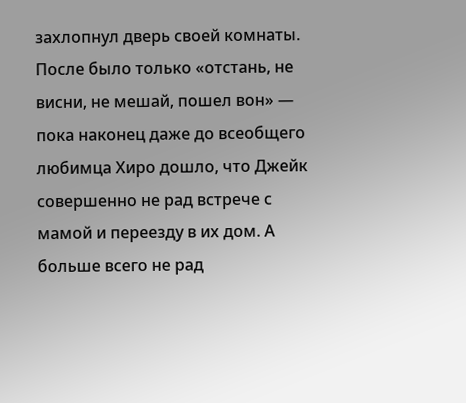захлопнул дверь своей комнаты. После было только «отстань, не висни, не мешай, пошел вон» — пока наконец даже до всеобщего любимца Хиро дошло, что Джейк совершенно не рад встрече с мамой и переезду в их дом. А больше всего не рад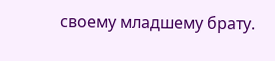своему младшему брату.